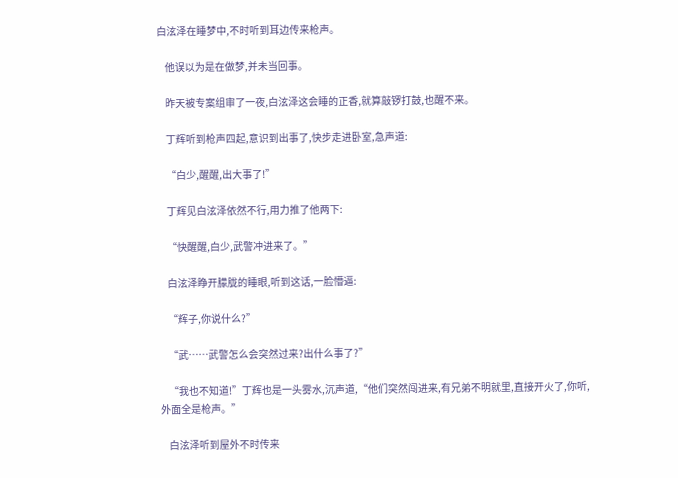白泫泽在睡梦中,不时听到耳边传来枪声。

    他误以为是在做梦,并未当回事。

    昨天被专案组审了一夜,白泫泽这会睡的正香,就算敲锣打鼓,也醒不来。

    丁辉听到枪声四起,意识到出事了,快步走进卧室,急声道:

    “白少,醒醒,出大事了!”

    丁辉见白泫泽依然不行,用力推了他两下:

    “快醒醒,白少,武警冲进来了。”

    白泫泽睁开朦胧的睡眼,听到这话,一脸懵逼:

    “辉子,你说什么?”

    “武……武警怎么会突然过来?出什么事了?”

    “我也不知道!”丁辉也是一头雾水,沉声道,“他们突然闯进来,有兄弟不明就里,直接开火了,你听,外面全是枪声。”

    白泫泽听到屋外不时传来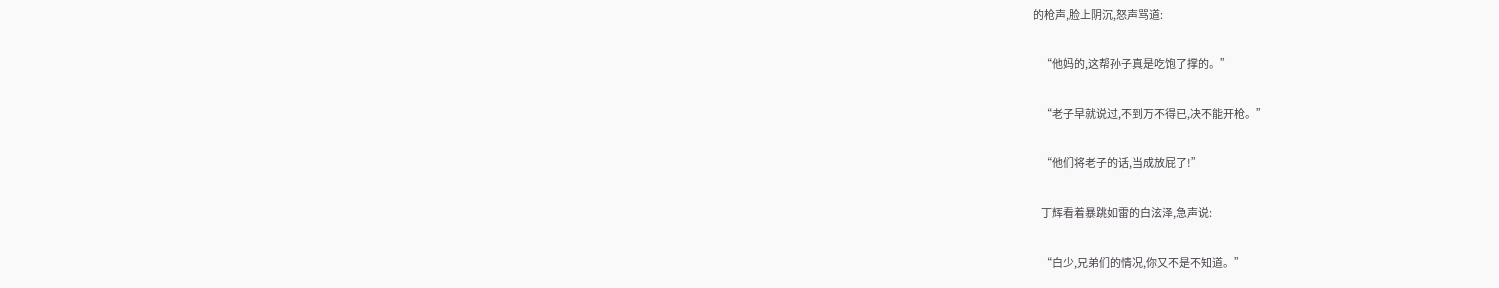的枪声,脸上阴沉,怒声骂道:

    “他妈的,这帮孙子真是吃饱了撑的。”

    “老子早就说过,不到万不得已,决不能开枪。”

    “他们将老子的话,当成放屁了!”

    丁辉看着暴跳如雷的白泫泽,急声说:

    “白少,兄弟们的情况,你又不是不知道。”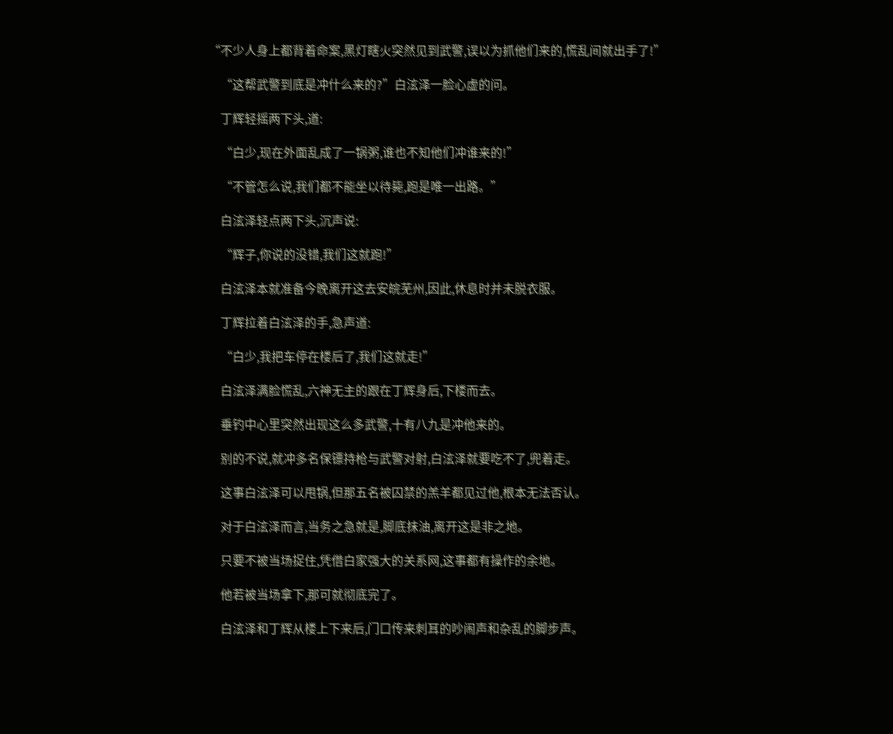“不少人身上都背着命案,黑灯瞎火突然见到武警,误以为抓他们来的,慌乱间就出手了!”

    “这帮武警到底是冲什么来的?”白泫泽一脸心虚的问。

    丁辉轻摇两下头,道:

    “白少,现在外面乱成了一锅粥,谁也不知他们冲谁来的!”

    “不管怎么说,我们都不能坐以待毙,跑是唯一出路。”

    白泫泽轻点两下头,沉声说:

    “辉子,你说的没错,我们这就跑!”

    白泫泽本就准备今晚离开这去安皖芜州,因此,休息时并未脱衣服。

    丁辉拉着白泫泽的手,急声道:

    “白少,我把车停在楼后了,我们这就走!”

    白泫泽满脸慌乱,六神无主的跟在丁辉身后,下楼而去。

    垂钓中心里突然出现这么多武警,十有八九是冲他来的。

    别的不说,就冲多名保镖持枪与武警对射,白泫泽就要吃不了,兜着走。

    这事白泫泽可以甩锅,但那五名被囚禁的羔羊都见过他,根本无法否认。

    对于白泫泽而言,当务之急就是,脚底抹油,离开这是非之地。

    只要不被当场捉住,凭借白家强大的关系网,这事都有操作的余地。

    他若被当场拿下,那可就彻底完了。

    白泫泽和丁辉从楼上下来后,门口传来刺耳的吵闹声和杂乱的脚步声。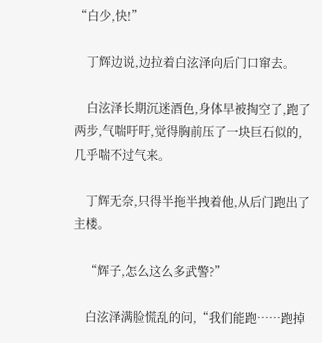“白少,快!”

    丁辉边说,边拉着白泫泽向后门口窜去。

    白泫泽长期沉迷酒色,身体早被掏空了,跑了两步,气喘吁吁,觉得胸前压了一块巨石似的,几乎喘不过气来。

    丁辉无奈,只得半拖半拽着他,从后门跑出了主楼。

    “辉子,怎么这么多武警?”

    白泫泽满脸慌乱的问,“我们能跑……跑掉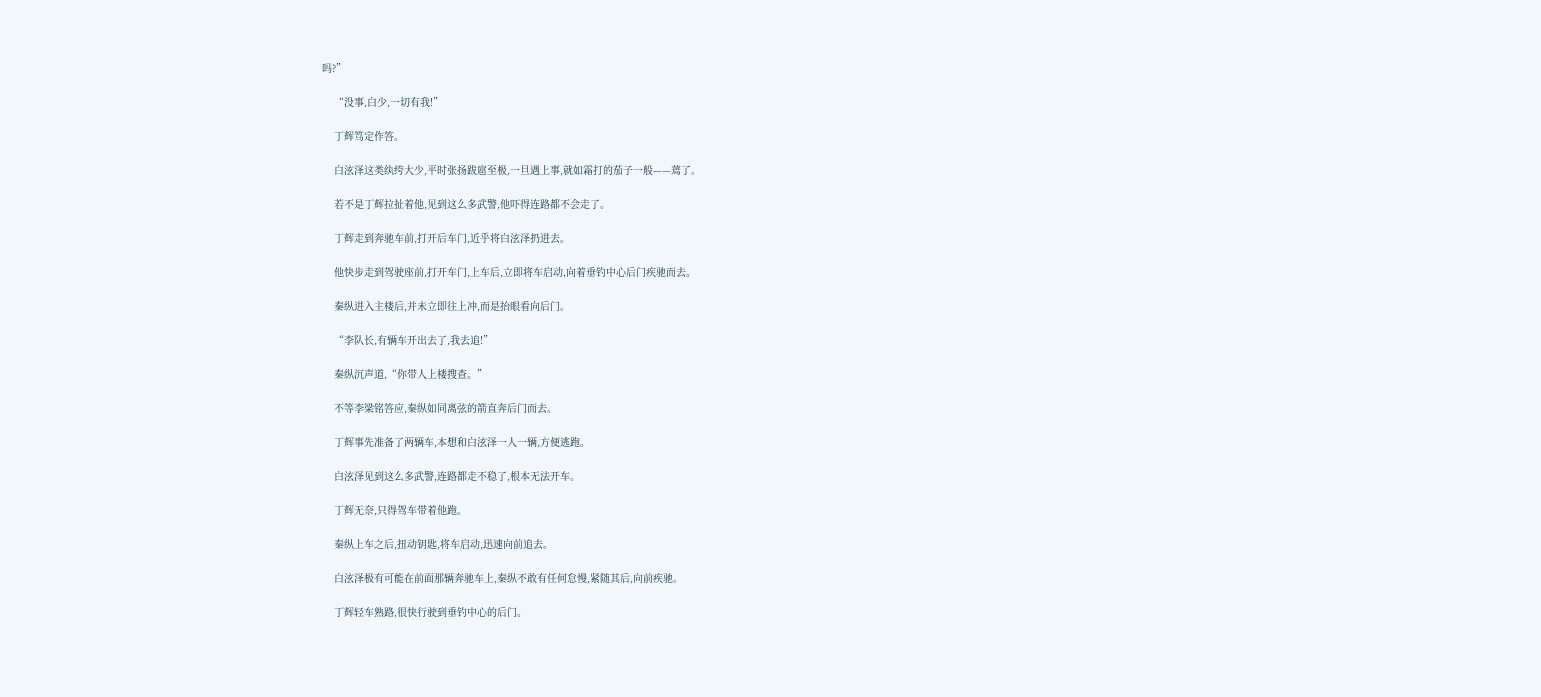吗?”

    “没事,白少,一切有我!”

    丁辉笃定作答。

    白泫泽这类纨绔大少,平时张扬跋扈至极,一旦遇上事,就如霜打的茄子一般——蔫了。

    若不是丁辉拉扯着他,见到这么多武警,他吓得连路都不会走了。

    丁辉走到奔驰车前,打开后车门,近乎将白泫泽扔进去。

    他快步走到驾驶座前,打开车门,上车后,立即将车启动,向着垂钓中心后门疾驰而去。

    秦纵进入主楼后,并未立即往上冲,而是抬眼看向后门。

    “李队长,有辆车开出去了,我去追!”

    秦纵沉声道,“你带人上楼搜查。”

    不等李梁铭答应,秦纵如同离弦的箭直奔后门而去。

    丁辉事先准备了两辆车,本想和白泫泽一人一辆,方便逃跑。

    白泫泽见到这么多武警,连路都走不稳了,根本无法开车。

    丁辉无奈,只得驾车带着他跑。

    秦纵上车之后,扭动钥匙,将车启动,迅速向前追去。

    白泫泽极有可能在前面那辆奔驰车上,秦纵不敢有任何怠慢,紧随其后,向前疾驰。

    丁辉轻车熟路,很快行驶到垂钓中心的后门。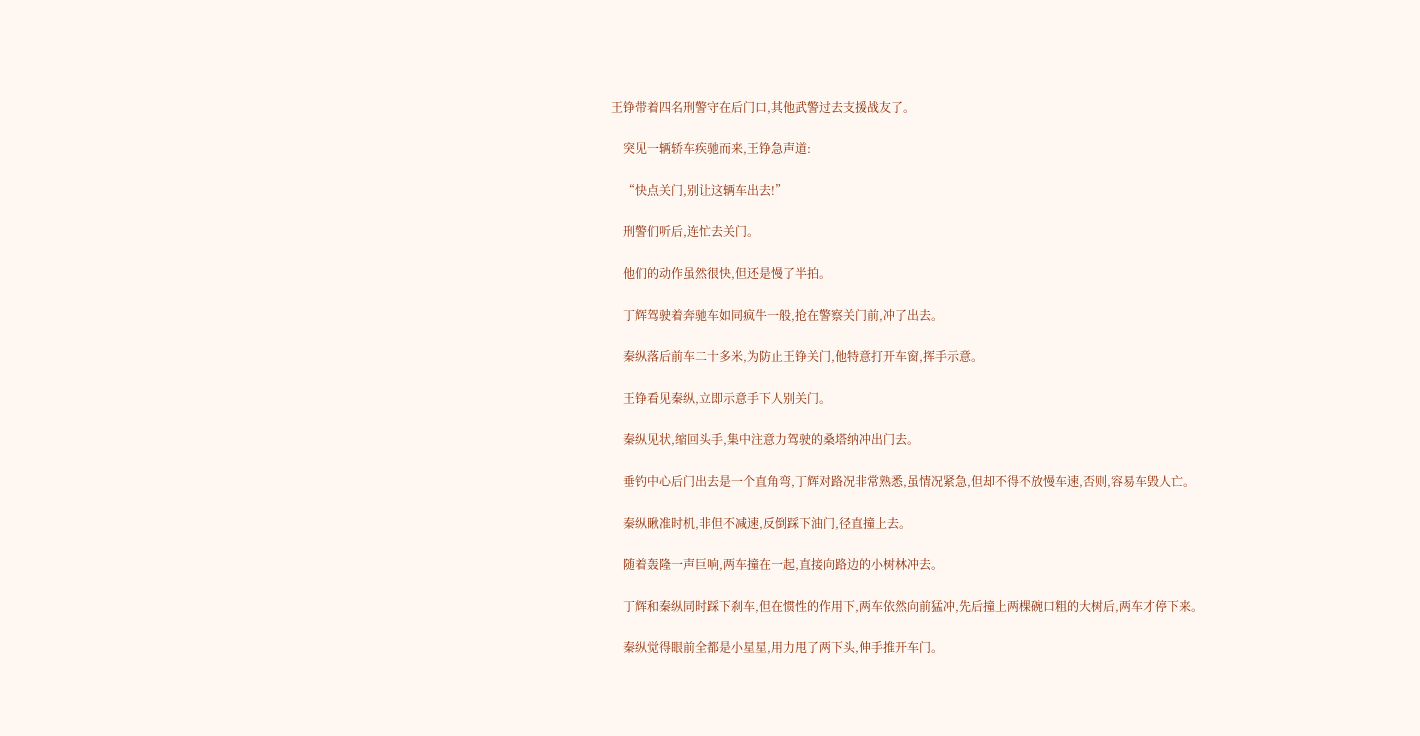王铮带着四名刑警守在后门口,其他武警过去支援战友了。

    突见一辆轿车疾驰而来,王铮急声道:

    “快点关门,别让这辆车出去!”

    刑警们听后,连忙去关门。

    他们的动作虽然很快,但还是慢了半拍。

    丁辉驾驶着奔驰车如同疯牛一般,抢在警察关门前,冲了出去。

    秦纵落后前车二十多米,为防止王铮关门,他特意打开车窗,挥手示意。

    王铮看见秦纵,立即示意手下人别关门。

    秦纵见状,缩回头手,集中注意力驾驶的桑塔纳冲出门去。

    垂钓中心后门出去是一个直角弯,丁辉对路况非常熟悉,虽情况紧急,但却不得不放慢车速,否则,容易车毁人亡。

    秦纵瞅准时机,非但不减速,反倒踩下油门,径直撞上去。

    随着轰隆一声巨响,两车撞在一起,直接向路边的小树林冲去。

    丁辉和秦纵同时踩下刹车,但在惯性的作用下,两车依然向前猛冲,先后撞上两棵碗口粗的大树后,两车才停下来。

    秦纵觉得眼前全都是小星星,用力甩了两下头,伸手推开车门。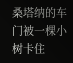桑塔纳的车门被一棵小树卡住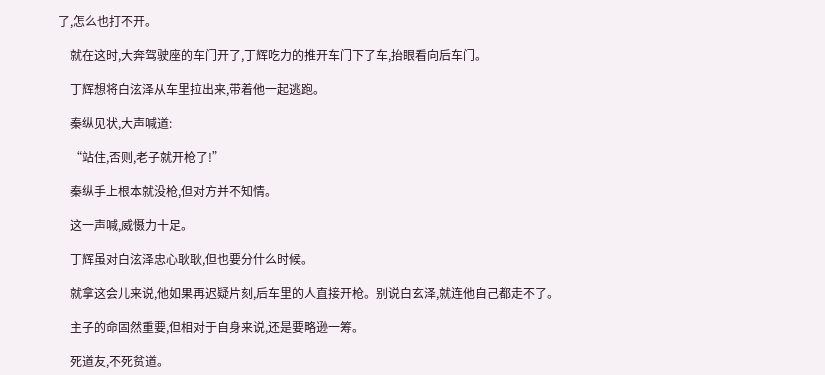了,怎么也打不开。

    就在这时,大奔驾驶座的车门开了,丁辉吃力的推开车门下了车,抬眼看向后车门。

    丁辉想将白泫泽从车里拉出来,带着他一起逃跑。

    秦纵见状,大声喊道:

    “站住,否则,老子就开枪了!”

    秦纵手上根本就没枪,但对方并不知情。

    这一声喊,威慑力十足。

    丁辉虽对白泫泽忠心耿耿,但也要分什么时候。

    就拿这会儿来说,他如果再迟疑片刻,后车里的人直接开枪。别说白玄泽,就连他自己都走不了。

    主子的命固然重要,但相对于自身来说,还是要略逊一筹。

    死道友,不死贫道。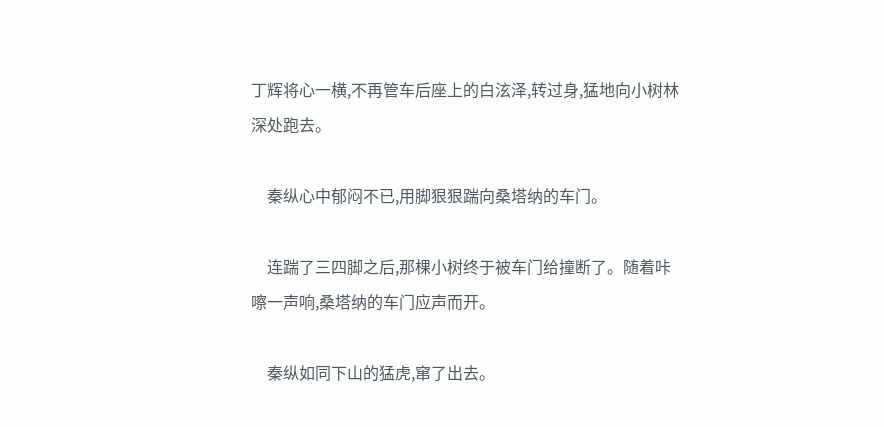丁辉将心一横,不再管车后座上的白泫泽,转过身,猛地向小树林深处跑去。

    秦纵心中郁闷不已,用脚狠狠踹向桑塔纳的车门。

    连踹了三四脚之后,那棵小树终于被车门给撞断了。随着咔嚓一声响,桑塔纳的车门应声而开。

    秦纵如同下山的猛虎,窜了出去。